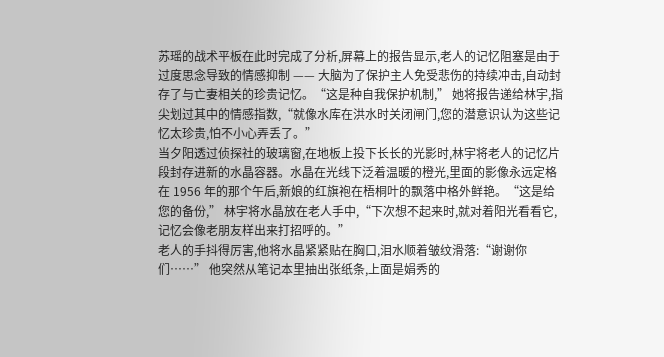苏瑶的战术平板在此时完成了分析,屏幕上的报告显示,老人的记忆阻塞是由于过度思念导致的情感抑制 —— 大脑为了保护主人免受悲伤的持续冲击,自动封存了与亡妻相关的珍贵记忆。“这是种自我保护机制,” 她将报告递给林宇,指尖划过其中的情感指数,“就像水库在洪水时关闭闸门,您的潜意识认为这些记忆太珍贵,怕不小心弄丢了。”
当夕阳透过侦探社的玻璃窗,在地板上投下长长的光影时,林宇将老人的记忆片段封存进新的水晶容器。水晶在光线下泛着温暖的橙光,里面的影像永远定格在 1956 年的那个午后,新娘的红旗袍在梧桐叶的飘落中格外鲜艳。“这是给您的备份,” 林宇将水晶放在老人手中,“下次想不起来时,就对着阳光看看它,记忆会像老朋友样出来打招呼的。”
老人的手抖得厉害,他将水晶紧紧贴在胸口,泪水顺着皱纹滑落:“谢谢你们……” 他突然从笔记本里抽出张纸条,上面是娟秀的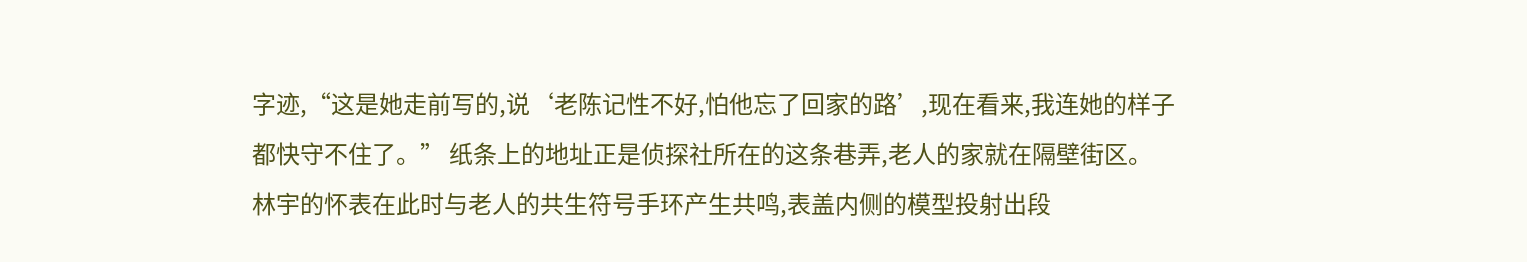字迹,“这是她走前写的,说‘老陈记性不好,怕他忘了回家的路’,现在看来,我连她的样子都快守不住了。” 纸条上的地址正是侦探社所在的这条巷弄,老人的家就在隔壁街区。
林宇的怀表在此时与老人的共生符号手环产生共鸣,表盖内侧的模型投射出段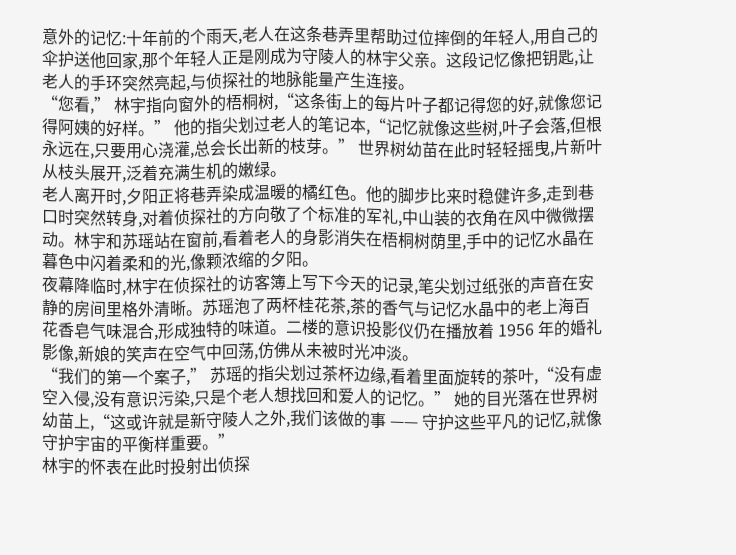意外的记忆:十年前的个雨天,老人在这条巷弄里帮助过位摔倒的年轻人,用自己的伞护送他回家,那个年轻人正是刚成为守陵人的林宇父亲。这段记忆像把钥匙,让老人的手环突然亮起,与侦探社的地脉能量产生连接。
“您看,” 林宇指向窗外的梧桐树,“这条街上的每片叶子都记得您的好,就像您记得阿姨的好样。” 他的指尖划过老人的笔记本,“记忆就像这些树,叶子会落,但根永远在,只要用心浇灌,总会长出新的枝芽。” 世界树幼苗在此时轻轻摇曳,片新叶从枝头展开,泛着充满生机的嫩绿。
老人离开时,夕阳正将巷弄染成温暖的橘红色。他的脚步比来时稳健许多,走到巷口时突然转身,对着侦探社的方向敬了个标准的军礼,中山装的衣角在风中微微摆动。林宇和苏瑶站在窗前,看着老人的身影消失在梧桐树荫里,手中的记忆水晶在暮色中闪着柔和的光,像颗浓缩的夕阳。
夜幕降临时,林宇在侦探社的访客簿上写下今天的记录,笔尖划过纸张的声音在安静的房间里格外清晰。苏瑶泡了两杯桂花茶,茶的香气与记忆水晶中的老上海百花香皂气味混合,形成独特的味道。二楼的意识投影仪仍在播放着 1956 年的婚礼影像,新娘的笑声在空气中回荡,仿佛从未被时光冲淡。
“我们的第一个案子,” 苏瑶的指尖划过茶杯边缘,看着里面旋转的茶叶,“没有虚空入侵,没有意识污染,只是个老人想找回和爱人的记忆。” 她的目光落在世界树幼苗上,“这或许就是新守陵人之外,我们该做的事 —— 守护这些平凡的记忆,就像守护宇宙的平衡样重要。”
林宇的怀表在此时投射出侦探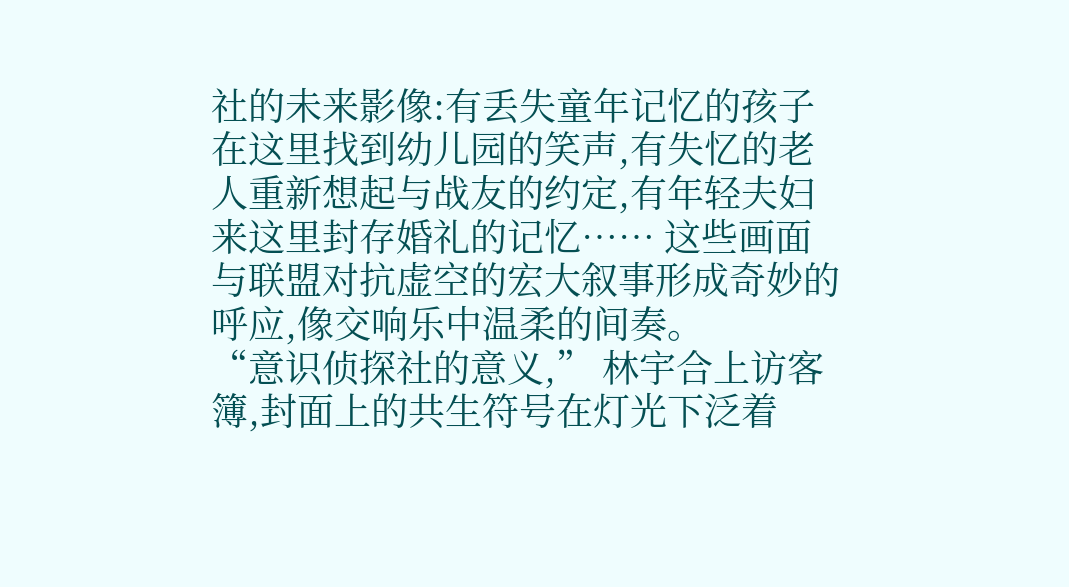社的未来影像:有丢失童年记忆的孩子在这里找到幼儿园的笑声,有失忆的老人重新想起与战友的约定,有年轻夫妇来这里封存婚礼的记忆…… 这些画面与联盟对抗虚空的宏大叙事形成奇妙的呼应,像交响乐中温柔的间奏。
“意识侦探社的意义,” 林宇合上访客簿,封面上的共生符号在灯光下泛着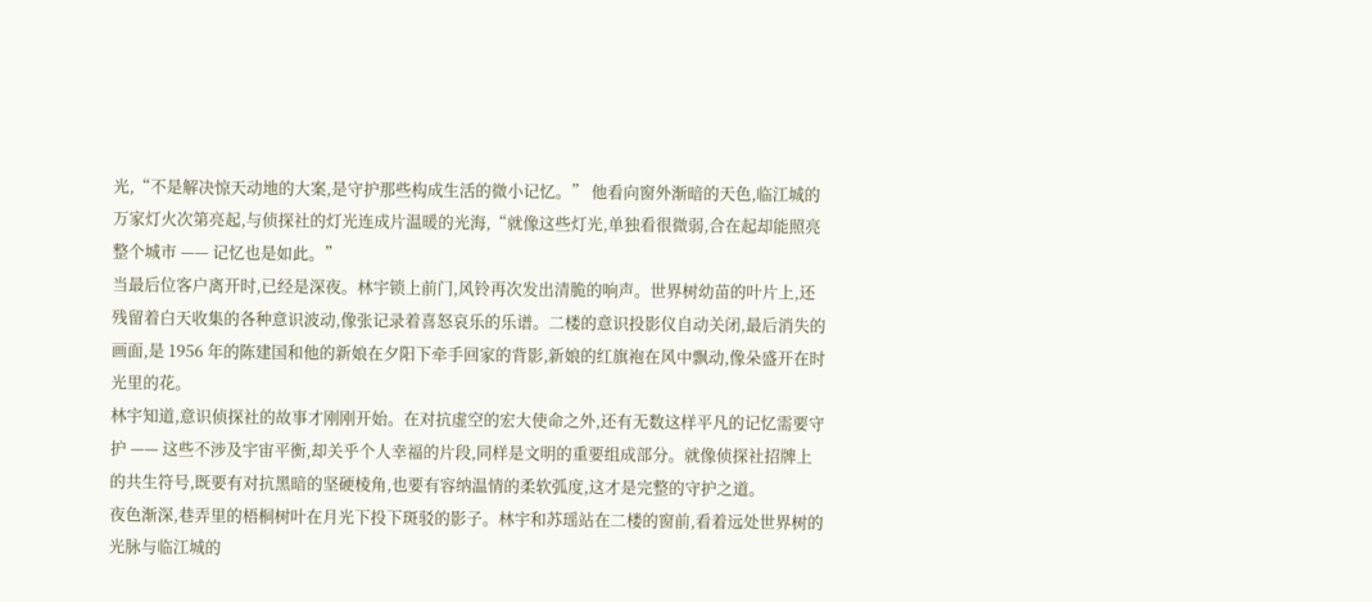光,“不是解决惊天动地的大案,是守护那些构成生活的微小记忆。” 他看向窗外渐暗的天色,临江城的万家灯火次第亮起,与侦探社的灯光连成片温暖的光海,“就像这些灯光,单独看很微弱,合在起却能照亮整个城市 —— 记忆也是如此。”
当最后位客户离开时,已经是深夜。林宇锁上前门,风铃再次发出清脆的响声。世界树幼苗的叶片上,还残留着白天收集的各种意识波动,像张记录着喜怒哀乐的乐谱。二楼的意识投影仪自动关闭,最后消失的画面,是 1956 年的陈建国和他的新娘在夕阳下牵手回家的背影,新娘的红旗袍在风中飘动,像朵盛开在时光里的花。
林宇知道,意识侦探社的故事才刚刚开始。在对抗虚空的宏大使命之外,还有无数这样平凡的记忆需要守护 —— 这些不涉及宇宙平衡,却关乎个人幸福的片段,同样是文明的重要组成部分。就像侦探社招牌上的共生符号,既要有对抗黑暗的坚硬棱角,也要有容纳温情的柔软弧度,这才是完整的守护之道。
夜色渐深,巷弄里的梧桐树叶在月光下投下斑驳的影子。林宇和苏瑶站在二楼的窗前,看着远处世界树的光脉与临江城的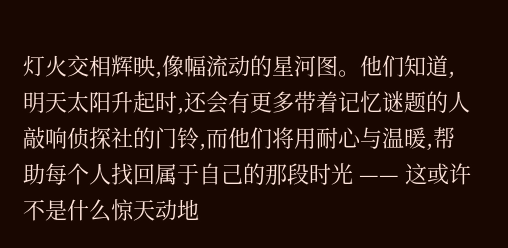灯火交相辉映,像幅流动的星河图。他们知道,明天太阳升起时,还会有更多带着记忆谜题的人敲响侦探社的门铃,而他们将用耐心与温暖,帮助每个人找回属于自己的那段时光 —— 这或许不是什么惊天动地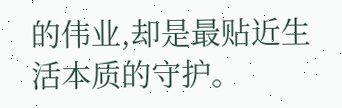的伟业,却是最贴近生活本质的守护。